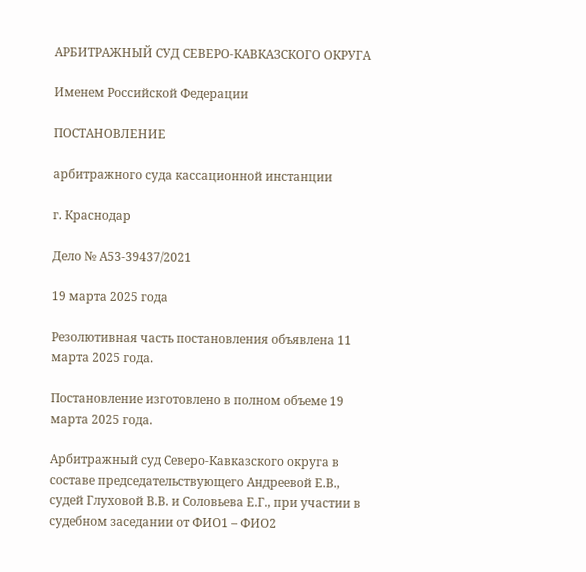АРБИТРАЖНЫЙ СУД СЕВЕРО-КАВКАЗСКОГО ОКРУГА

Именем Российской Федерации

ПОСТАНОВЛЕНИЕ

арбитражного суда кассационной инстанции

г. Краснодар

Дело № А53-39437/2021

19 марта 2025 года

Резолютивная часть постановления объявлена 11 марта 2025 года.

Постановление изготовлено в полном объеме 19 марта 2025 года.

Арбитражный суд Северо-Кавказского округа в составе председательствующего Андреевой Е.В., судей Глуховой В.В. и Соловьева Е.Г., при участии в судебном заседании от ФИО1 – ФИО2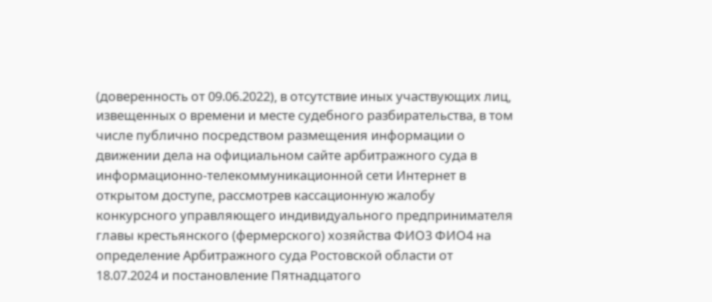(доверенность от 09.06.2022), в отсутствие иных участвующих лиц, извещенных о времени и месте судебного разбирательства, в том числе публично посредством размещения информации о движении дела на официальном сайте арбитражного суда в информационно-телекоммуникационной сети Интернет в открытом доступе, рассмотрев кассационную жалобу конкурсного управляющего индивидуального предпринимателя главы крестьянского (фермерского) хозяйства ФИО3 ФИО4 на определение Арбитражного суда Ростовской области от 18.07.2024 и постановление Пятнадцатого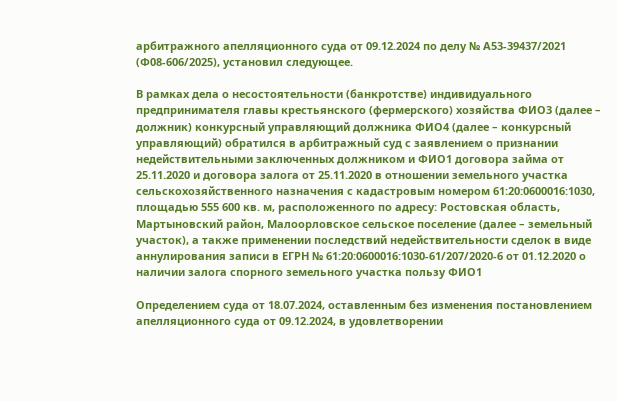арбитражного апелляционного суда от 09.12.2024 по делу № А53-39437/2021 (Ф08-606/2025), установил следующее.

В рамках дела о несостоятельности (банкротстве) индивидуального предпринимателя главы крестьянского (фермерского) хозяйства ФИО3 (далее – должник) конкурсный управляющий должника ФИО4 (далее – конкурсный управляющий) обратился в арбитражный суд с заявлением о признании недействительными заключенных должником и ФИО1 договора займа от 25.11.2020 и договора залога от 25.11.2020 в отношении земельного участка сельскохозяйственного назначения с кадастровым номером 61:20:0600016:1030, площадью 555 600 кв. м, расположенного по адресу: Ростовская область, Мартыновский район, Малоорловское сельское поселение (далее – земельный участок), а также применении последствий недействительности сделок в виде аннулирования записи в ЕГРН № 61:20:0600016:1030-61/207/2020-6 от 01.12.2020 о наличии залога спорного земельного участка пользу ФИО1

Определением суда от 18.07.2024, оставленным без изменения постановлением апелляционного суда от 09.12.2024, в удовлетворении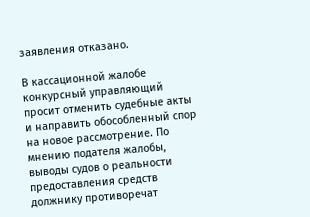заявления отказано.

В кассационной жалобе конкурсный управляющий просит отменить судебные акты и направить обособленный спор на новое рассмотрение. По мнению подателя жалобы, выводы судов о реальности предоставления средств должнику противоречат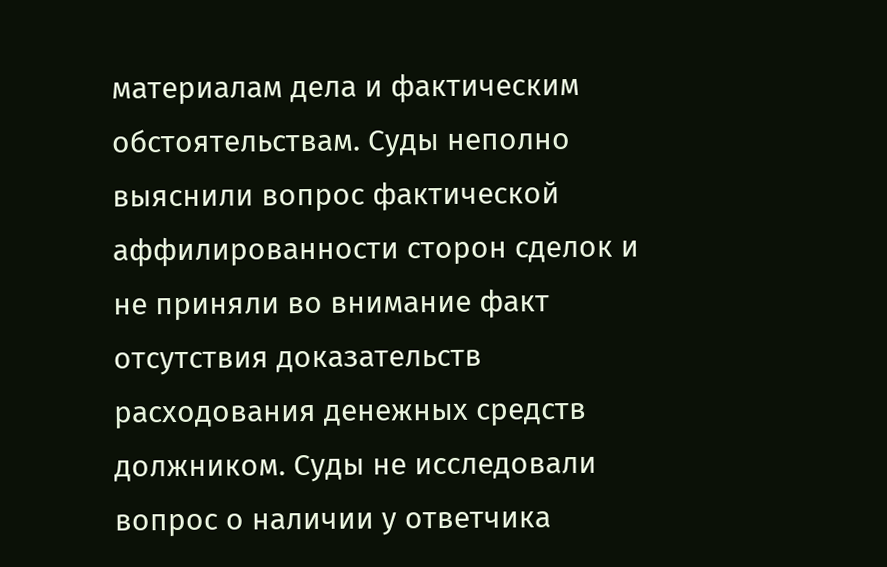материалам дела и фактическим обстоятельствам. Суды неполно выяснили вопрос фактической аффилированности сторон сделок и не приняли во внимание факт отсутствия доказательств расходования денежных средств должником. Суды не исследовали вопрос о наличии у ответчика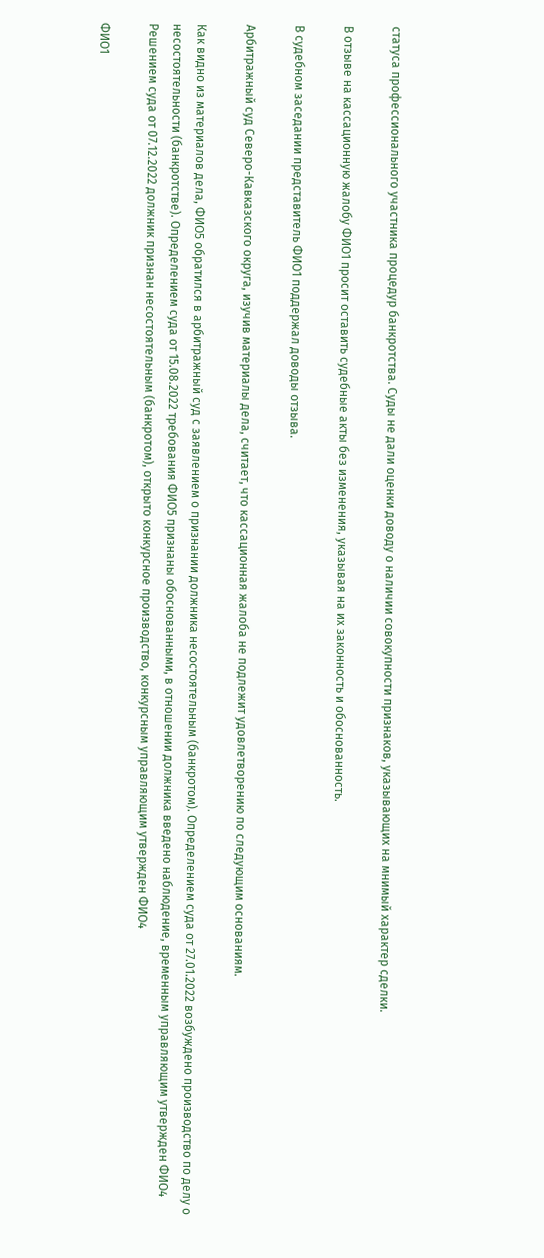статуса профессионального участника процедур банкротства. Суды не дали оценки доводу о наличии совокупности признаков, указывающих на мнимый характер сделки.

В отзыве на кассационную жалобу ФИО1 просит оставить судебные акты без изменения, указывая на их законность и обоснованность.

В судебном заседании представитель ФИО1 поддержал доводы отзыва.

Арбитражный суд Северо-Кавказского округа, изучив материалы дела, считает, что кассационная жалоба не подлежит удовлетворению по следующим основаниям.

Как видно из материалов дела, ФИО5 обратился в арбитражный суд с заявлением о признании должника несостоятельным (банкротом). Определением суда от 27.01.2022 возбуждено производство по делу о несостоятельности (банкротстве). Определением суда от 15.08.2022 требования ФИО5 признаны обоснованными, в отношении должника введено наблюдение, временным управляющим утвержден ФИО4 Решением суда от 07.12.2022 должник признан несостоятельным (банкротом), открыто конкурсное производство, конкурсным управляющим утвержден ФИО4

ФИО1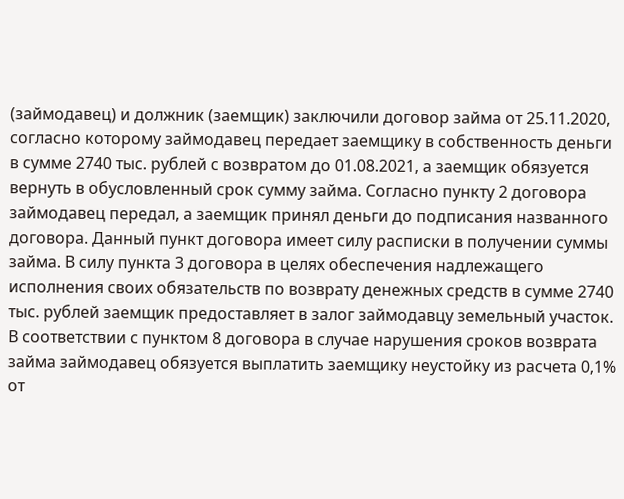(займодавец) и должник (заемщик) заключили договор займа от 25.11.2020, согласно которому займодавец передает заемщику в собственность деньги в сумме 2740 тыс. рублей с возвратом до 01.08.2021, а заемщик обязуется вернуть в обусловленный срок сумму займа. Согласно пункту 2 договора займодавец передал, а заемщик принял деньги до подписания названного договора. Данный пункт договора имеет силу расписки в получении суммы займа. В силу пункта 3 договора в целях обеспечения надлежащего исполнения своих обязательств по возврату денежных средств в сумме 2740 тыс. рублей заемщик предоставляет в залог займодавцу земельный участок. В соответствии с пунктом 8 договора в случае нарушения сроков возврата займа займодавец обязуется выплатить заемщику неустойку из расчета 0,1% от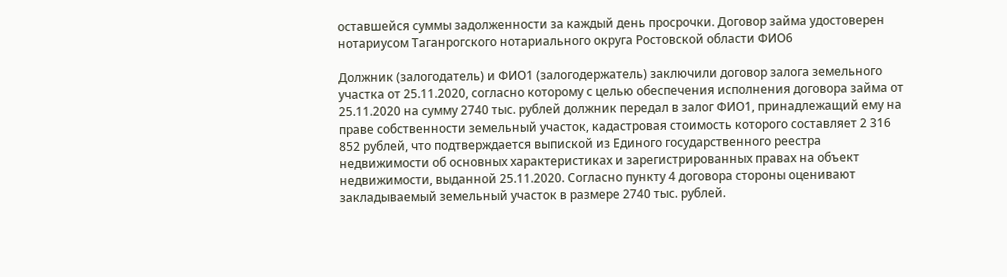оставшейся суммы задолженности за каждый день просрочки. Договор займа удостоверен нотариусом Таганрогского нотариального округа Ростовской области ФИО6

Должник (залогодатель) и ФИО1 (залогодержатель) заключили договор залога земельного участка от 25.11.2020, согласно которому с целью обеспечения исполнения договора займа от 25.11.2020 на сумму 2740 тыс. рублей должник передал в залог ФИО1, принадлежащий ему на праве собственности земельный участок, кадастровая стоимость которого составляет 2 316 852 рублей, что подтверждается выпиской из Единого государственного реестра недвижимости об основных характеристиках и зарегистрированных правах на объект недвижимости, выданной 25.11.2020. Согласно пункту 4 договора стороны оценивают закладываемый земельный участок в размере 2740 тыс. рублей.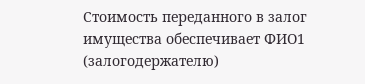Стоимость переданного в залог имущества обеспечивает ФИО1 (залогодержателю)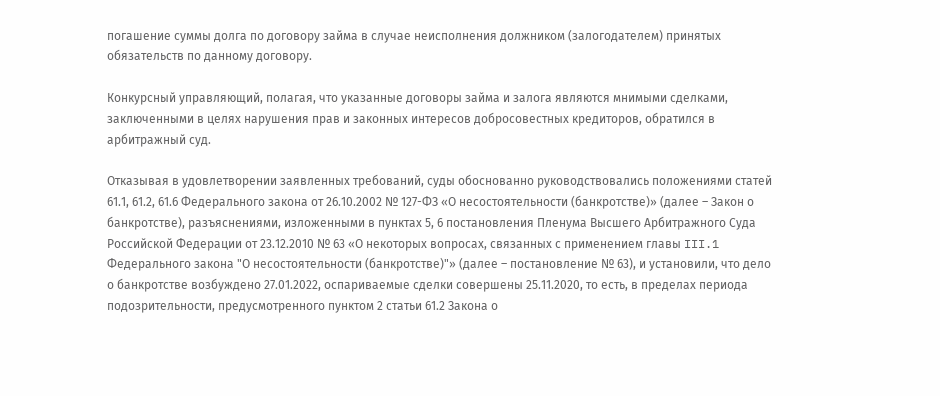погашение суммы долга по договору займа в случае неисполнения должником (залогодателем) принятых обязательств по данному договору.

Конкурсный управляющий, полагая, что указанные договоры займа и залога являются мнимыми сделками, заключенными в целях нарушения прав и законных интересов добросовестных кредиторов, обратился в арбитражный суд.

Отказывая в удовлетворении заявленных требований, суды обоснованно руководствовались положениями статей 61.1, 61.2, 61.6 Федерального закона от 26.10.2002 № 127-ФЗ «О несостоятельности (банкротстве)» (далее – Закон о банкротстве), разъяснениями, изложенными в пунктах 5, 6 постановления Пленума Высшего Арбитражного Суда Российской Федерации от 23.12.2010 № 63 «О некоторых вопросах, связанных с применением главы III.1 Федерального закона "О несостоятельности (банкротстве)"» (далее – постановление № 63), и установили, что дело о банкротстве возбуждено 27.01.2022, оспариваемые сделки совершены 25.11.2020, то есть, в пределах периода подозрительности, предусмотренного пунктом 2 статьи 61.2 Закона о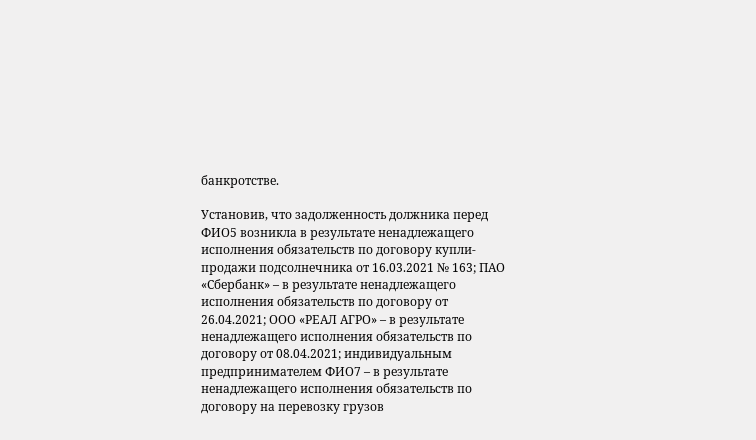банкротстве.

Установив, что задолженность должника перед ФИО5 возникла в результате ненадлежащего исполнения обязательств по договору купли-продажи подсолнечника от 16.03.2021 № 163; ПАО «Сбербанк» – в результате ненадлежащего исполнения обязательств по договору от 26.04.2021; ООО «РЕАЛ АГРО» – в результате ненадлежащего исполнения обязательств по договору от 08.04.2021; индивидуальным предпринимателем ФИО7 – в результате ненадлежащего исполнения обязательств по договору на перевозку грузов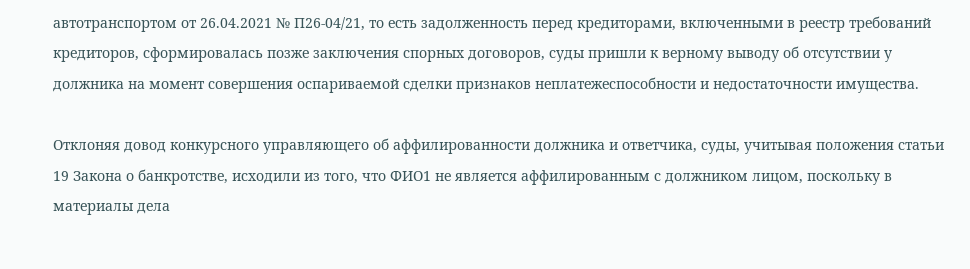автотранспортом от 26.04.2021 № П26-04/21, то есть задолженность перед кредиторами, включенными в реестр требований кредиторов, сформировалась позже заключения спорных договоров, суды пришли к верному выводу об отсутствии у должника на момент совершения оспариваемой сделки признаков неплатежеспособности и недостаточности имущества.

Отклоняя довод конкурсного управляющего об аффилированности должника и ответчика, суды, учитывая положения статьи 19 Закона о банкротстве, исходили из того, что ФИО1 не является аффилированным с должником лицом, поскольку в материалы дела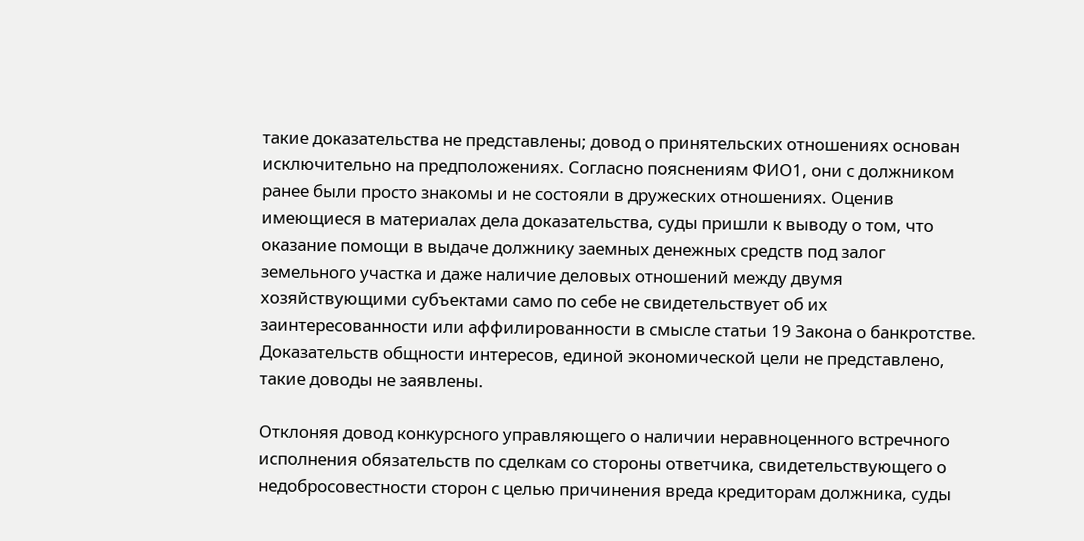такие доказательства не представлены; довод о принятельских отношениях основан исключительно на предположениях. Согласно пояснениям ФИО1, они с должником ранее были просто знакомы и не состояли в дружеских отношениях. Оценив имеющиеся в материалах дела доказательства, суды пришли к выводу о том, что оказание помощи в выдаче должнику заемных денежных средств под залог земельного участка и даже наличие деловых отношений между двумя хозяйствующими субъектами само по себе не свидетельствует об их заинтересованности или аффилированности в смысле статьи 19 Закона о банкротстве. Доказательств общности интересов, единой экономической цели не представлено, такие доводы не заявлены.

Отклоняя довод конкурсного управляющего о наличии неравноценного встречного исполнения обязательств по сделкам со стороны ответчика, свидетельствующего о недобросовестности сторон с целью причинения вреда кредиторам должника, суды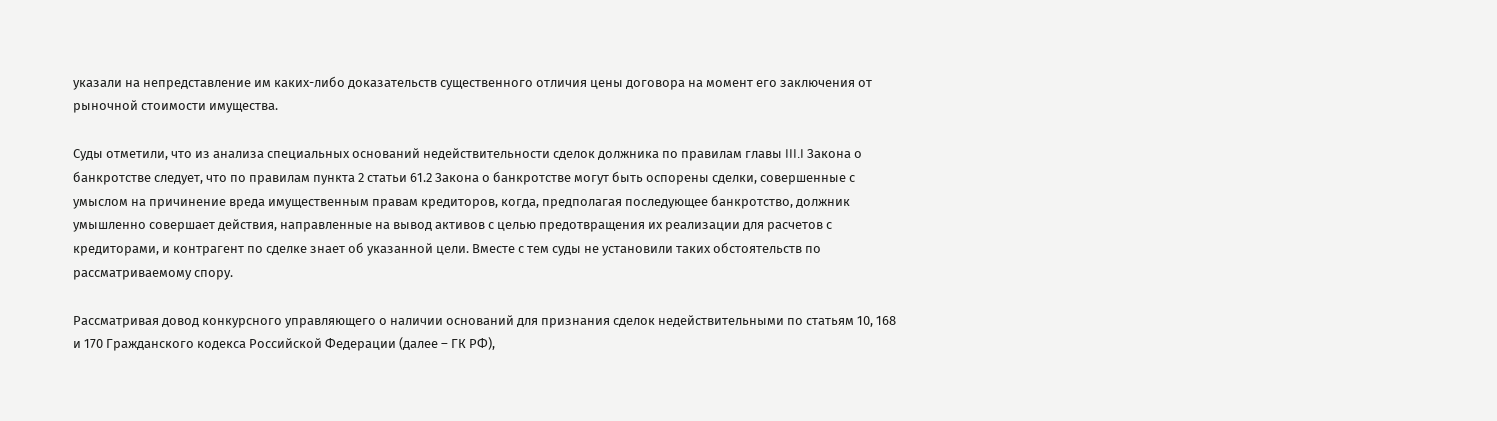указали на непредставление им каких-либо доказательств существенного отличия цены договора на момент его заключения от рыночной стоимости имущества.

Суды отметили, что из анализа специальных оснований недействительности сделок должника по правилам главы III.I Закона о банкротстве следует, что по правилам пункта 2 статьи 61.2 Закона о банкротстве могут быть оспорены сделки, совершенные с умыслом на причинение вреда имущественным правам кредиторов, когда, предполагая последующее банкротство, должник умышленно совершает действия, направленные на вывод активов с целью предотвращения их реализации для расчетов с кредиторами, и контрагент по сделке знает об указанной цели. Вместе с тем суды не установили таких обстоятельств по рассматриваемому спору.

Рассматривая довод конкурсного управляющего о наличии оснований для признания сделок недействительными по статьям 10, 168 и 170 Гражданского кодекса Российской Федерации (далее – ГК РФ),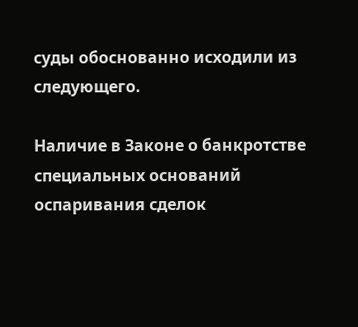суды обоснованно исходили из следующего.

Наличие в Законе о банкротстве специальных оснований оспаривания сделок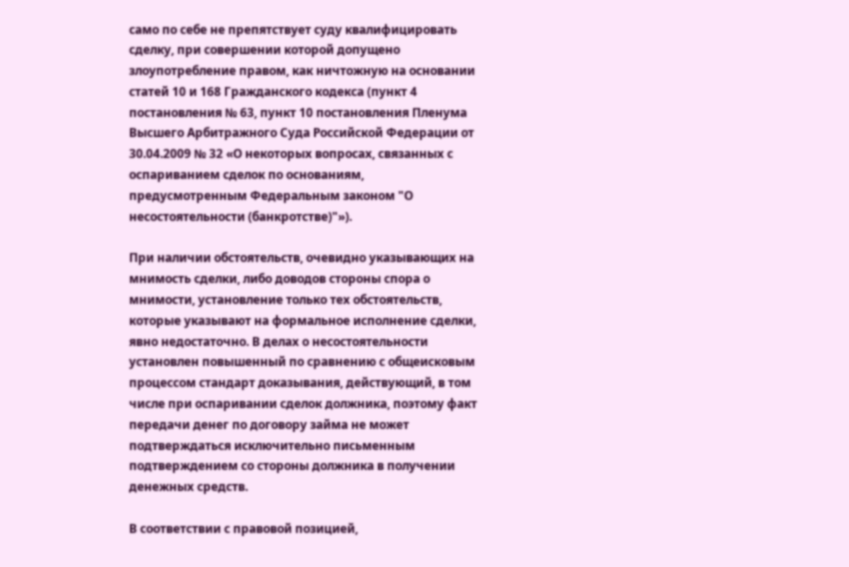само по себе не препятствует суду квалифицировать сделку, при совершении которой допущено злоупотребление правом, как ничтожную на основании статей 10 и 168 Гражданского кодекса (пункт 4 постановления № 63, пункт 10 постановления Пленума Высшего Арбитражного Суда Российской Федерации от 30.04.2009 № 32 «О некоторых вопросах, связанных с оспариванием сделок по основаниям, предусмотренным Федеральным законом "О несостоятельности (банкротстве)"»).

При наличии обстоятельств, очевидно указывающих на мнимость сделки, либо доводов стороны спора о мнимости, установление только тех обстоятельств, которые указывают на формальное исполнение сделки, явно недостаточно. В делах о несостоятельности установлен повышенный по сравнению с общеисковым процессом стандарт доказывания, действующий, в том числе при оспаривании сделок должника, поэтому факт передачи денег по договору займа не может подтверждаться исключительно письменным подтверждением со стороны должника в получении денежных средств.

В соответствии с правовой позицией,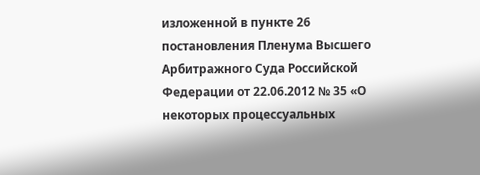изложенной в пункте 26 постановления Пленума Высшего Арбитражного Суда Российской Федерации от 22.06.2012 № 35 «О некоторых процессуальных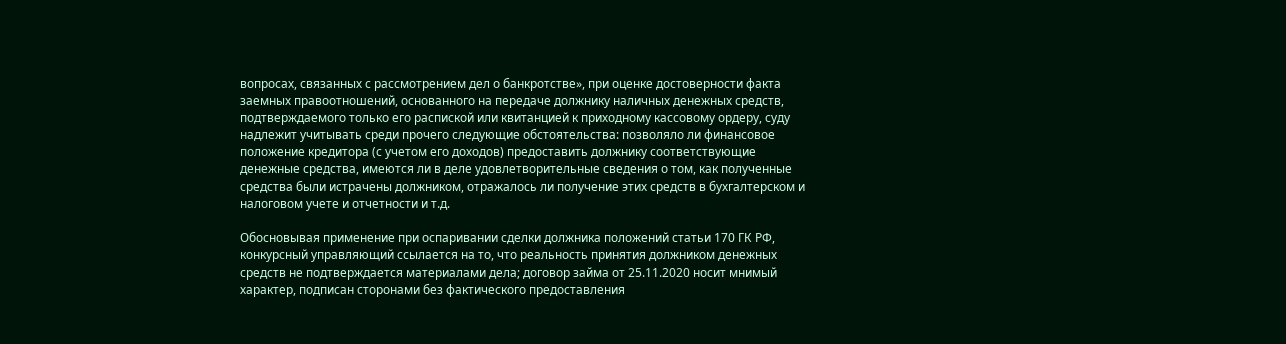вопросах, связанных с рассмотрением дел о банкротстве», при оценке достоверности факта заемных правоотношений, основанного на передаче должнику наличных денежных средств, подтверждаемого только его распиской или квитанцией к приходному кассовому ордеру, суду надлежит учитывать среди прочего следующие обстоятельства: позволяло ли финансовое положение кредитора (с учетом его доходов) предоставить должнику соответствующие денежные средства, имеются ли в деле удовлетворительные сведения о том, как полученные средства были истрачены должником, отражалось ли получение этих средств в бухгалтерском и налоговом учете и отчетности и т.д.

Обосновывая применение при оспаривании сделки должника положений статьи 170 ГК РФ, конкурсный управляющий ссылается на то, что реальность принятия должником денежных средств не подтверждается материалами дела; договор займа от 25.11.2020 носит мнимый характер, подписан сторонами без фактического предоставления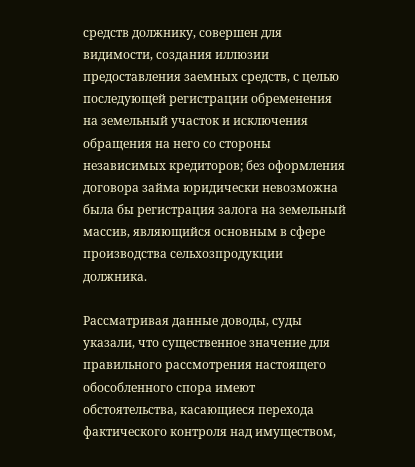средств должнику, совершен для видимости, создания иллюзии предоставления заемных средств, с целью последующей регистрации обременения на земельный участок и исключения обращения на него со стороны независимых кредиторов; без оформления договора займа юридически невозможна была бы регистрация залога на земельный массив, являющийся основным в сфере производства сельхозпродукции должника.

Рассматривая данные доводы, суды указали, что существенное значение для правильного рассмотрения настоящего обособленного спора имеют обстоятельства, касающиеся перехода фактического контроля над имуществом,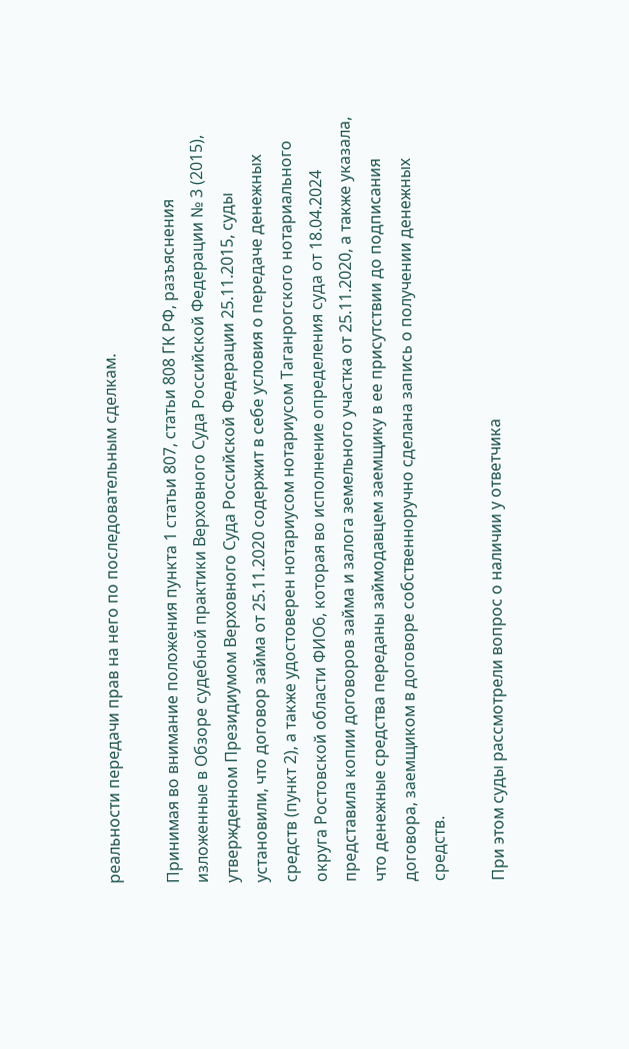реальности передачи прав на него по последовательным сделкам.

Принимая во внимание положения пункта 1 статьи 807, статьи 808 ГК РФ, разъяснения изложенные в Обзоре судебной практики Верховного Суда Российской Федерации № 3 (2015), утвержденном Президиумом Верховного Суда Российской Федерации 25.11.2015, суды установили, что договор займа от 25.11.2020 содержит в себе условия о передаче денежных средств (пункт 2), а также удостоверен нотариусом нотариусом Таганрогского нотариального округа Ростовской области ФИО6, которая во исполнение определения суда от 18.04.2024 представила копии договоров займа и залога земельного участка от 25.11.2020, а также указала, что денежные средства переданы займодавцем заемщику в ее присутствии до подписания договора, заемщиком в договоре собственноручно сделана запись о получении денежных средств.

При этом суды рассмотрели вопрос о наличии у ответчика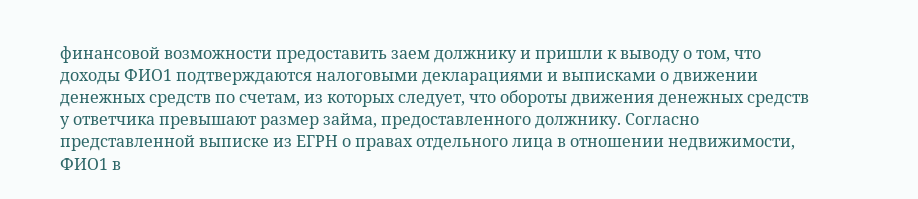финансовой возможности предоставить заем должнику и пришли к выводу о том, что доходы ФИО1 подтверждаются налоговыми декларациями и выписками о движении денежных средств по счетам, из которых следует, что обороты движения денежных средств у ответчика превышают размер займа, предоставленного должнику. Согласно представленной выписке из ЕГРН о правах отдельного лица в отношении недвижимости, ФИО1 в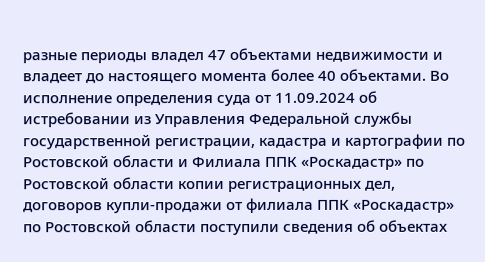разные периоды владел 47 объектами недвижимости и владеет до настоящего момента более 40 объектами. Во исполнение определения суда от 11.09.2024 об истребовании из Управления Федеральной службы государственной регистрации, кадастра и картографии по Ростовской области и Филиала ППК «Роскадастр» по Ростовской области копии регистрационных дел, договоров купли-продажи от филиала ППК «Роскадастр» по Ростовской области поступили сведения об объектах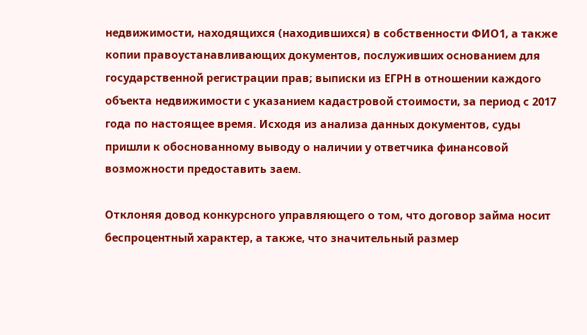недвижимости, находящихся (находившихся) в собственности ФИО1, а также копии правоустанавливающих документов, послуживших основанием для государственной регистрации прав; выписки из ЕГРН в отношении каждого объекта недвижимости с указанием кадастровой стоимости, за период с 2017 года по настоящее время. Исходя из анализа данных документов, суды пришли к обоснованному выводу о наличии у ответчика финансовой возможности предоставить заем.

Отклоняя довод конкурсного управляющего о том, что договор займа носит беспроцентный характер, а также, что значительный размер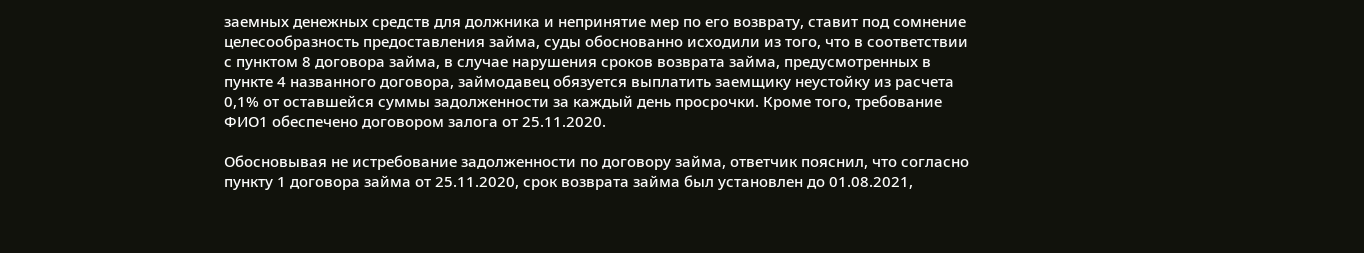заемных денежных средств для должника и непринятие мер по его возврату, ставит под сомнение целесообразность предоставления займа, суды обоснованно исходили из того, что в соответствии с пунктом 8 договора займа, в случае нарушения сроков возврата займа, предусмотренных в пункте 4 названного договора, займодавец обязуется выплатить заемщику неустойку из расчета 0,1% от оставшейся суммы задолженности за каждый день просрочки. Кроме того, требование ФИО1 обеспечено договором залога от 25.11.2020.

Обосновывая не истребование задолженности по договору займа, ответчик пояснил, что согласно пункту 1 договора займа от 25.11.2020, срок возврата займа был установлен до 01.08.2021,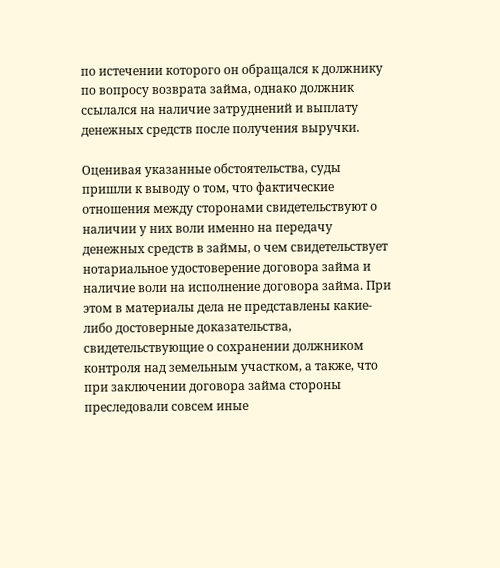по истечении которого он обращался к должнику по вопросу возврата займа, однако должник ссылался на наличие затруднений и выплату денежных средств после получения выручки.

Оценивая указанные обстоятельства, суды пришли к выводу о том, что фактические отношения между сторонами свидетельствуют о наличии у них воли именно на передачу денежных средств в займы, о чем свидетельствует нотариальное удостоверение договора займа и наличие воли на исполнение договора займа. При этом в материалы дела не представлены какие-либо достоверные доказательства, свидетельствующие о сохранении должником контроля над земельным участком, а также, что при заключении договора займа стороны преследовали совсем иные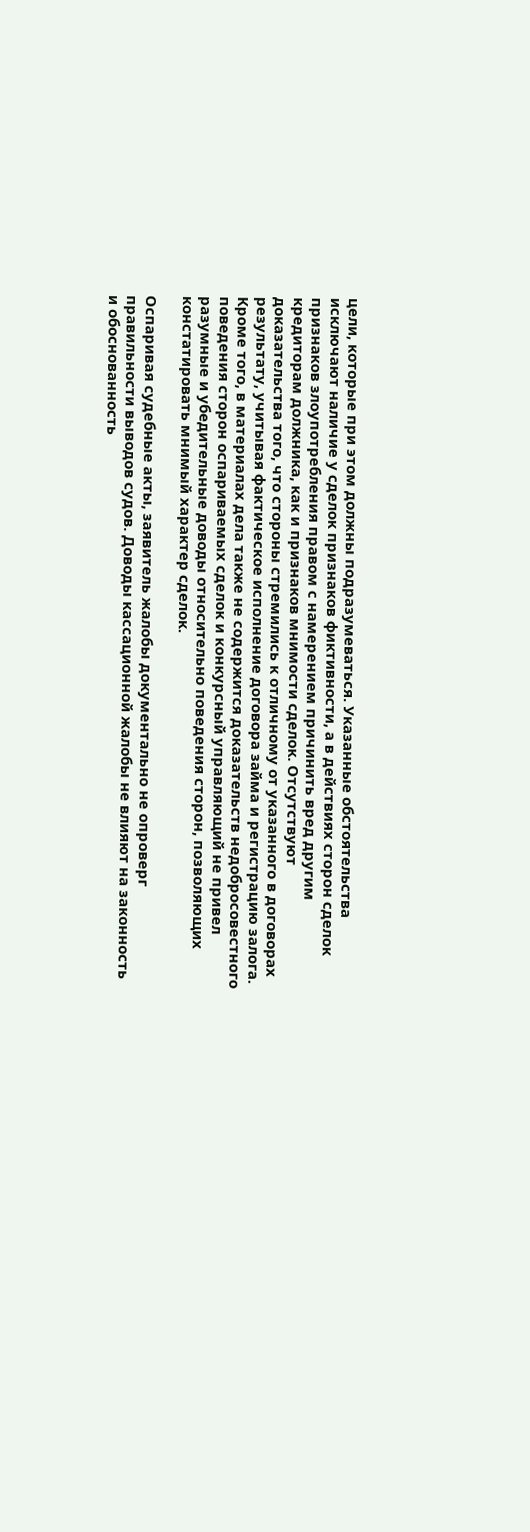цели, которые при этом должны подразумеваться. Указанные обстоятельства исключают наличие у сделок признаков фиктивности, а в действиях сторон сделок признаков злоупотребления правом с намерением причинить вред другим кредиторам должника, как и признаков мнимости сделок. Отсутствуют доказательства того, что стороны стремились к отличному от указанного в договорах результату, учитывая фактическое исполнение договора займа и регистрацию залога. Кроме того, в материалах дела также не содержится доказательств недобросовестного поведения сторон оспариваемых сделок и конкурсный управляющий не привел разумные и убедительные доводы относительно поведения сторон, позволяющих констатировать мнимый характер сделок.

Оспаривая судебные акты, заявитель жалобы документально не опроверг правильности выводов судов. Доводы кассационной жалобы не влияют на законность и обоснованность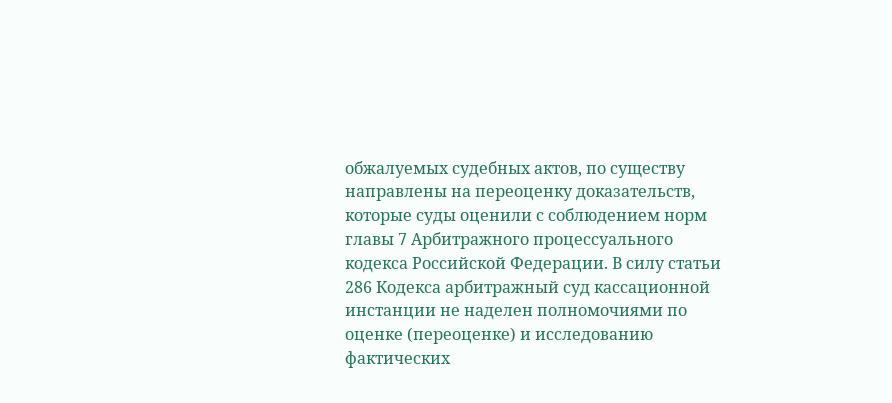обжалуемых судебных актов, по существу направлены на переоценку доказательств, которые суды оценили с соблюдением норм главы 7 Арбитражного процессуального кодекса Российской Федерации. В силу статьи 286 Кодекса арбитражный суд кассационной инстанции не наделен полномочиями по оценке (переоценке) и исследованию фактических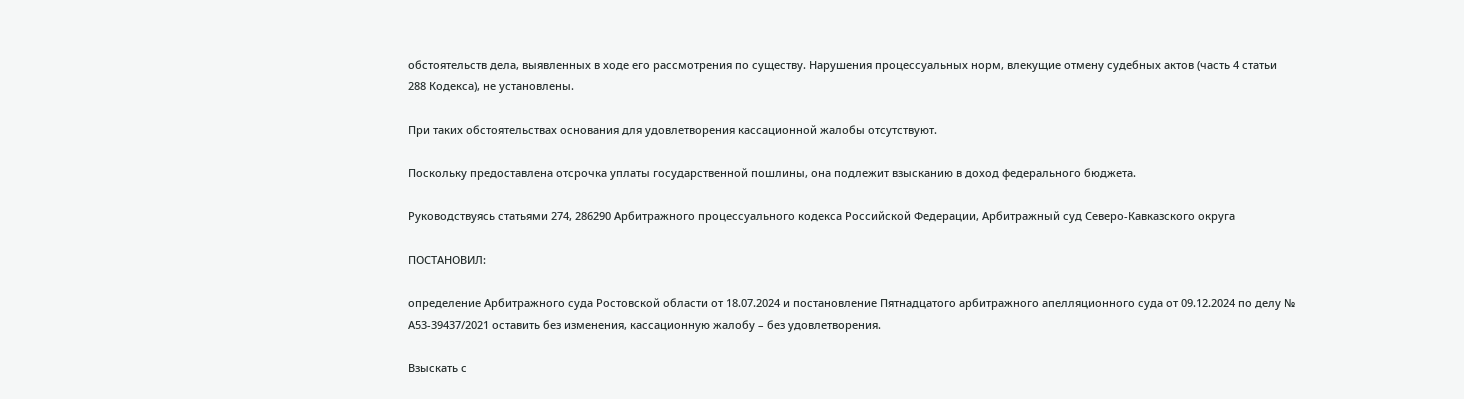обстоятельств дела, выявленных в ходе его рассмотрения по существу. Нарушения процессуальных норм, влекущие отмену судебных актов (часть 4 статьи 288 Кодекса), не установлены.

При таких обстоятельствах основания для удовлетворения кассационной жалобы отсутствуют.

Поскольку предоставлена отсрочка уплаты государственной пошлины, она подлежит взысканию в доход федерального бюджета.

Руководствуясь статьями 274, 286290 Арбитражного процессуального кодекса Российской Федерации, Арбитражный суд Северо-Кавказского округа

ПОСТАНОВИЛ:

определение Арбитражного суда Ростовской области от 18.07.2024 и постановление Пятнадцатого арбитражного апелляционного суда от 09.12.2024 по делу № А53-39437/2021 оставить без изменения, кассационную жалобу – без удовлетворения.

Взыскать с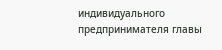индивидуального предпринимателя главы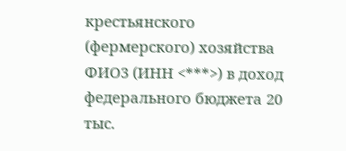крестьянского (фермерского) хозяйства ФИО3 (ИНН <***>) в доход федерального бюджета 20 тыс.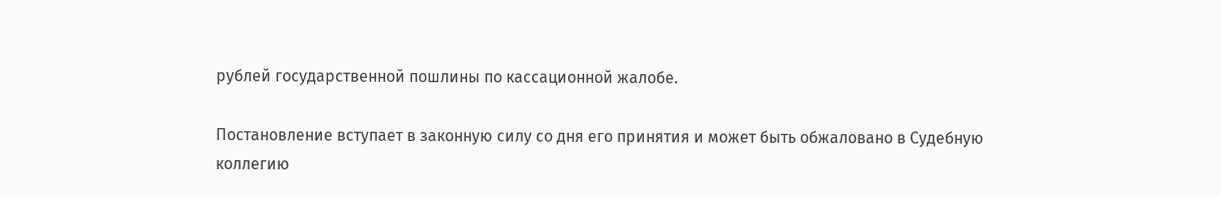рублей государственной пошлины по кассационной жалобе.

Постановление вступает в законную силу со дня его принятия и может быть обжаловано в Судебную коллегию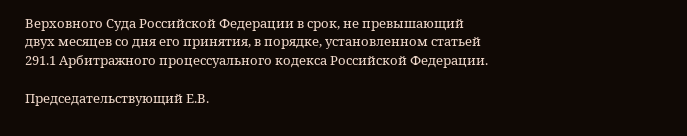Верховного Суда Российской Федерации в срок, не превышающий двух месяцев со дня его принятия, в порядке, установленном статьей 291.1 Арбитражного процессуального кодекса Российской Федерации.

Председательствующий Е.В.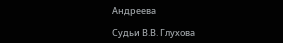Андреева

Судьи В.В. Глухова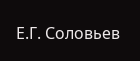Е.Г. Соловьев